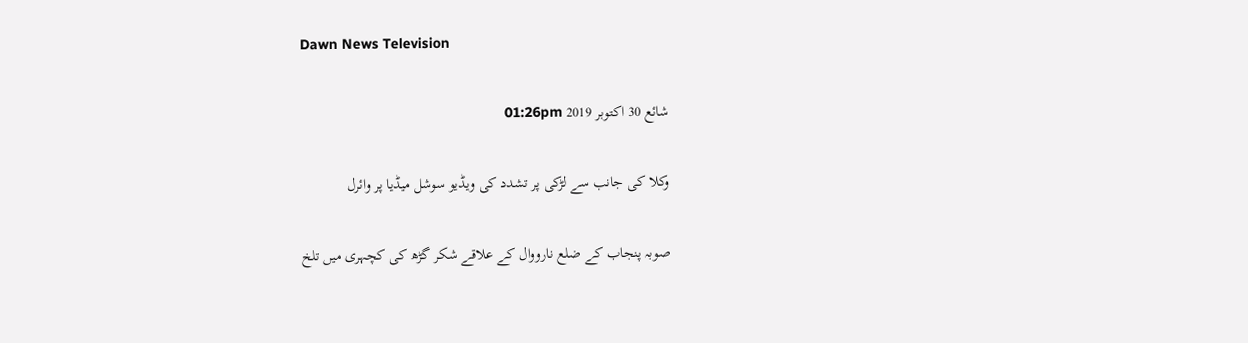Dawn News Television

شائع 30 اکتوبر 2019 01:26pm

وکلا کی جانب سے لڑکی پر تشدد کی ویڈیو سوشل میڈیا پر وائرل

صوبہ پنجاب کے ضلع نارووال کے علاقے شکر گڑھ کی کچہری میں تلخ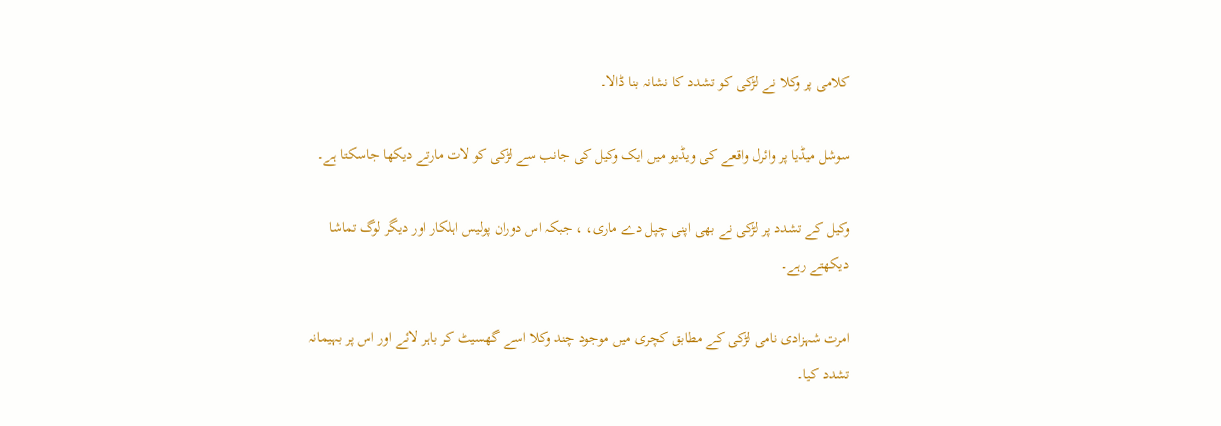کلامی پر وکلا نے لڑکی کو تشدد کا نشانہ بنا ڈالا۔

سوشل میڈیا پر وائرل واقعے کی ویڈیو میں ایک وکیل کی جانب سے لڑکی کو لات مارتے دیکھا جاسکتا ہے۔

وکیل کے تشدد پر لڑکی نے بھی اپنی چپل دے ماری، ، جبکہ اس دوران پولیس اہلکار اور دیگر لوگ تماشا دیکھتے رہے۔

امرت شہزادی نامی لڑکی کے مطابق کچری میں موجود چند وکلا اسے گھسیٹ کر باہر لائے اور اس پر بہیمانہ تشدد کیا۔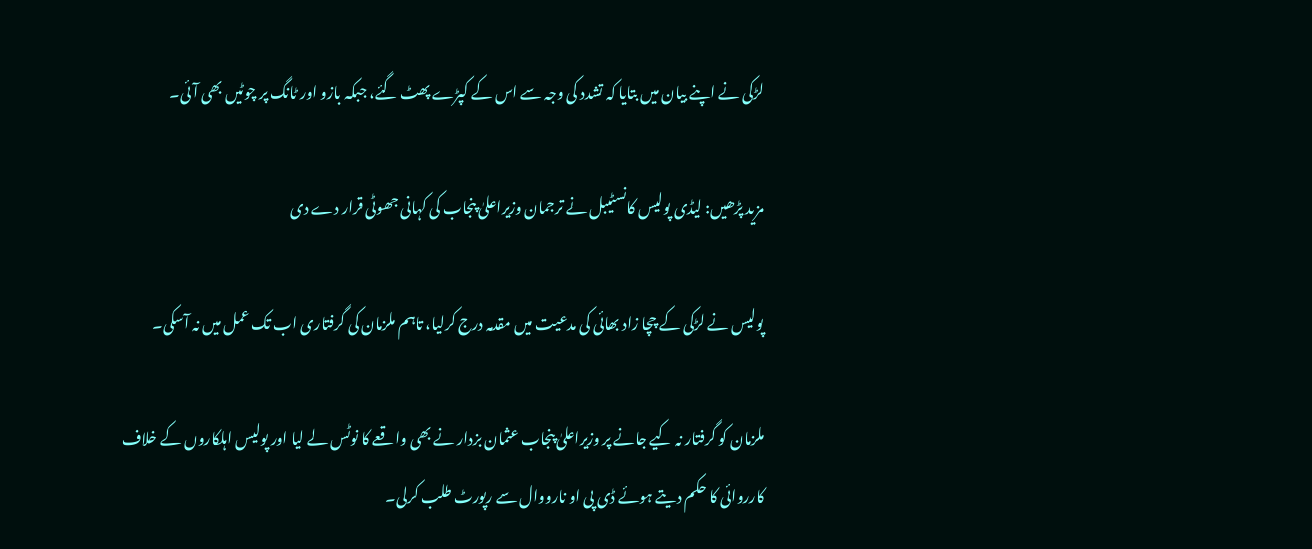لڑکی نے اپنے بیان میں بتایا کہ تشدد کی وجہ سے اس کے کپڑے پھٹ گئے، جبکہ بازو اور ٹانگ پر چوٹیں بھی آئی۔

مزید پڑھیں: لیڈی پولیس کانسٹیبل نے ترجمان وزیراعلیٰ پنجاب کی کہانی جھوٹی قرار دے دی

پولیس نے لڑکی کے چچا زاد بھائی کی مدعیت میں مقدمہ درج کرلیا، تاہم ملزمان کی گرفتاری اب تک عمل میں نہ آسکی۔

ملزمان کو گرفتار نہ کیے جانے پر وزیراعلیٰ پنجاب عثمان بزدار نے بھی واقعے کا نوٹس لے لیا اور پولیس اہلکاروں کے خلاف کارروائی کا حکم دیتے ہوئے ڈی پی او نارووال سے رپورٹ طلب کرلی۔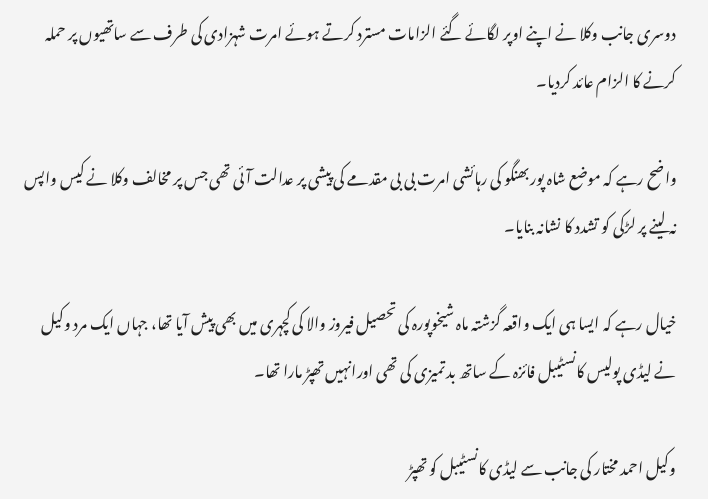دوسری جانب وکلا نے اپنے اوپر لگائے گئے الزامات مسترد کرتے ہوئے امرت شہزادی کی طرف سے ساتھیوں پر حملہ کرنے کا الزام عائد کردیا۔

واضح رہے کہ موضع شاہ پور بھنگو کی رہائشی امرت بی بی مقدمے کی پیشی پر عدالت آئی تھی جس پر مخالف وکلا نے کیس واپس نہ لینے پر لڑکی کو تشدد کا نشانہ بنایا۔

خیال رہے کہ ایسا ہی ایک واقعہ گزشتہ ماہ شیخوپورہ کی تحصیل فیروز والا کی کچہری میں بھی پیش آیا تھا، جہاں ایک مرد وکیل نے لیڈی پولیس کانسٹیبل فائزہ کے ساتھ بد تمیزی کی تھی اورانہیں تھپڑ مارا تھا۔

وکیل احمد مختار کی جانب سے لیڈی کانسٹیبل کو تھپڑ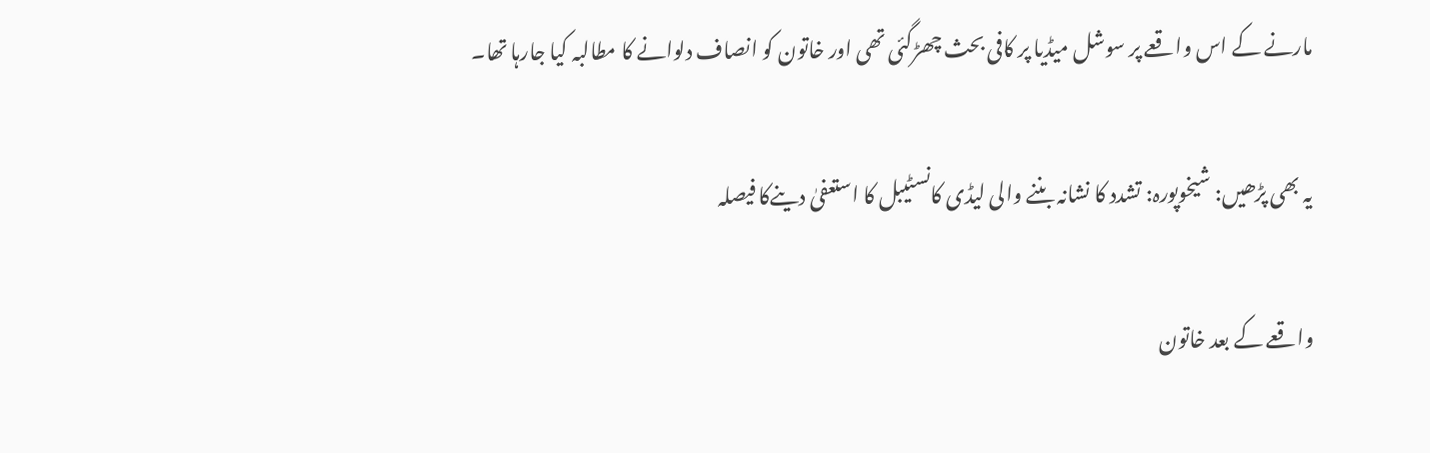مارنے کے اس واقعے پر سوشل میڈیا پر کافی بحث چھڑگئی تھی اور خاتون کو انصاف دلوانے کا مطالبہ کیا جارہا تھا۔

یہ بھی پڑھیں: شیخوپورہ: تشدد کا نشانہ بننے والی لیڈی کانسٹیبل کا استعفیٰ دینےکا فیصلہ

واقعے کے بعد خاتون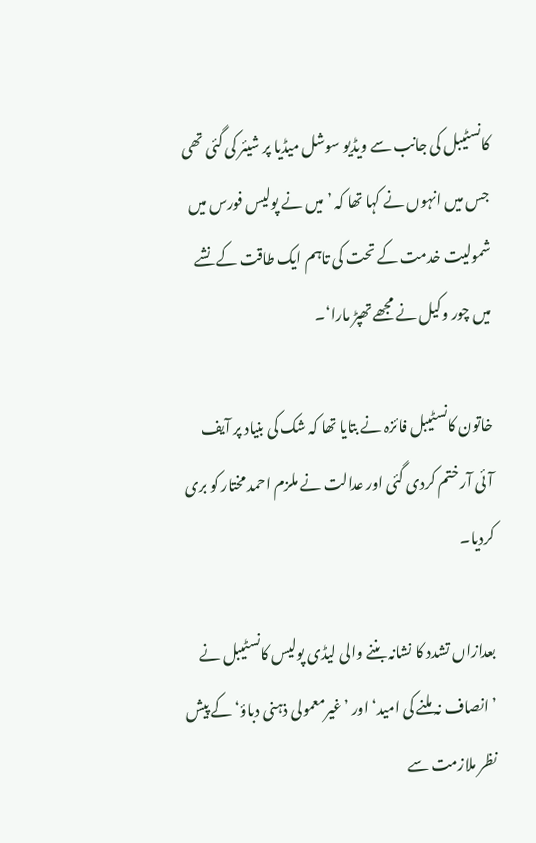کانسٹیبل کی جانب سے ویڈیو سوشل میڈیا پر شیئر کی گئی تھی جس میں انہوں نے کہا تھا کہ ’میں نے پولیس فورس میں شمولیت خدمت کے تحت کی تاہم ایک طاقت کے نشے میں چور وکیل نے مجھے تھپڑ مارا‘۔

خاتون کانسٹیبل فائزہ نے بتایا تھا کہ شک کی بنیاد پر آیف آئی آر ختم کردی گئی اور عدالت نے ملزم احمد مختار کو بری کردیا۔

بعدازاں تشدد کا نشانہ بننے والی لیڈی پولیس کانسٹیبل نے ’انصاف نہ ملنے کی امید‘ اور ’غیرمعمولی ذہنی دباؤ‘ کے پیش نظر ملازمت سے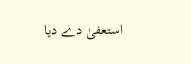استعفیٰ دے دیا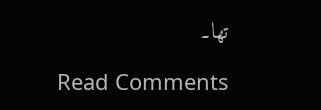تھا۔

Read Comments